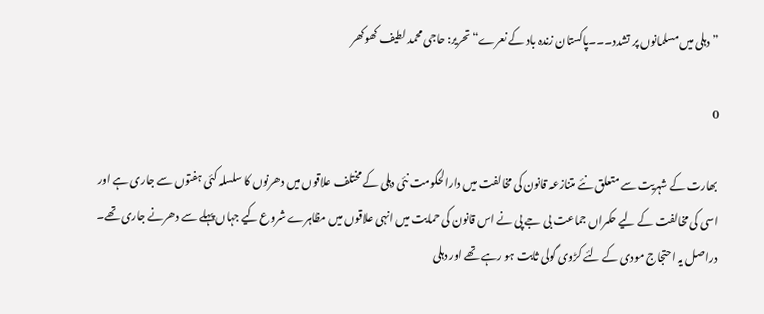”دہلی میں مسلمانوں پر تشدد۔۔۔پاکستان زندہ باد کے نعرے“ تحریر: حاجی محمد لطیف کھوکھر

0

بھارت کے شہریت سے متعلق نئے متنازعہ قانون کی مخالفت میں دارالحکومت نئی دہلی کے مختلف علاقوں میں دھرنوں کا سلسلہ کئی ہفتوں سے جاری ہے اور اسی کی مخالفت کے لیے حکمراں جماعت بی جے پی نے اس قانون کی حمایت میں انہی علاقوں میں مظاہرے شروع کیے جہاں پہلے سے دھرنے جاری تھے۔ دراصل یہ احتجاج مودی کے لئے کڑوی گولی ثابت ہو رہے تھے اور دہلی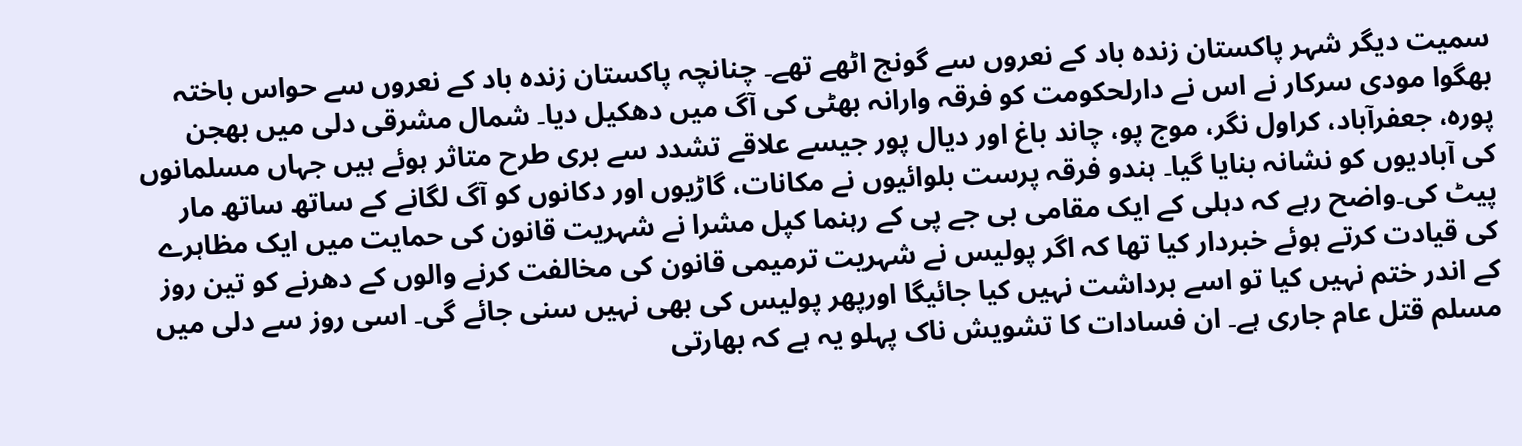سمیت دیگر شہر پاکستان زندہ باد کے نعروں سے گونج اٹھے تھے۔ چنانچہ پاکستان زندہ باد کے نعروں سے حواس باختہ بھگوا مودی سرکار نے اس نے دارلحکومت کو فرقہ وارانہ بھٹی کی آگ میں دھکیل دیا۔ شمال مشرقی دلی میں بھجن پورہ، جعفرآباد، کراول نگر، موج پو، چاند باغ اور دیال پور جیسے علاقے تشدد سے بری طرح متاثر ہوئے ہیں جہاں مسلمانوں کی آبادیوں کو نشانہ بنایا گیا۔ ہندو فرقہ پرست بلوائیوں نے مکانات، گاڑیوں اور دکانوں کو آگ لگانے کے ساتھ ساتھ مار پیٹ کی۔واضح رہے کہ دہلی کے ایک مقامی بی جے پی کے رہنما کپل مشرا نے شہریت قانون کی حمایت میں ایک مظاہرے کی قیادت کرتے ہوئے خبردار کیا تھا کہ اگر پولیس نے شہریت ترمیمی قانون کی مخالفت کرنے والوں کے دھرنے کو تین روز کے اندر ختم نہیں کیا تو اسے برداشت نہیں کیا جائیگا اورپھر پولیس کی بھی نہیں سنی جائے گی۔ اسی روز سے دلی میں مسلم قتل عام جاری ہے۔ ان فسادات کا تشویش ناک پہلو یہ ہے کہ بھارتی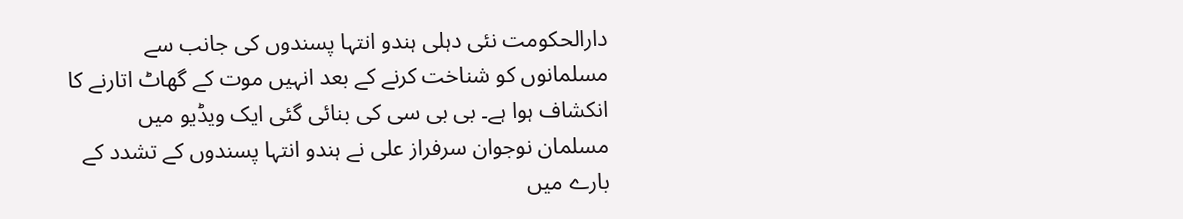دارالحکومت نئی دہلی ہندو انتہا پسندوں کی جانب سے مسلمانوں کو شناخت کرنے کے بعد انہیں موت کے گھاٹ اتارنے کا انکشاف ہوا ہے۔ بی بی سی کی بنائی گئی ایک ویڈیو میں مسلمان نوجوان سرفراز علی نے ہندو انتہا پسندوں کے تشدد کے بارے میں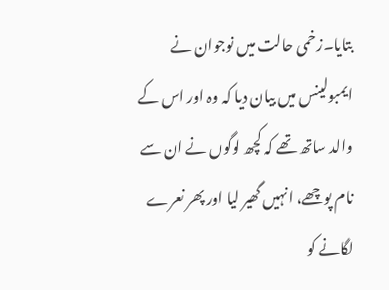بتایا۔زخمی حالت میں نوجوان نے ایمبولینس میں بیان دیا کہ وہ اور اس کے والد ساتھ تھے کہ کچھ لوگوں نے ان سے نام پوچھے، انہیں گھیر لیا اور پھر نعرے لگانے کو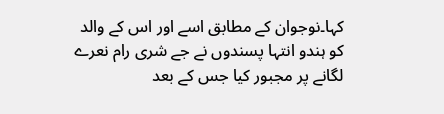کہا۔نوجوان کے مطابق اسے اور اس کے والد کو ہندو انتہا پسندوں نے جے شری رام نعرے لگانے پر مجبور کیا جس کے بعد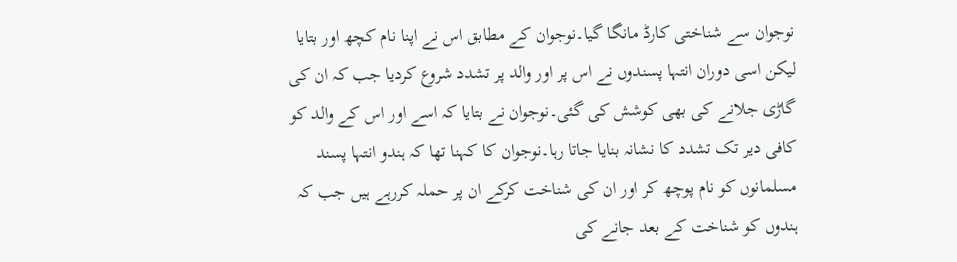نوجوان سے شناختی کارڈ مانگا گیا۔نوجوان کے مطابق اس نے اپنا نام کچھ اور بتایا لیکن اسی دوران انتہا پسندوں نے اس پر اور والد پر تشدد شروع کردیا جب کہ ان کی گاڑی جلانے کی بھی کوشش کی گئی۔نوجوان نے بتایا کہ اسے اور اس کے والد کو کافی دیر تک تشدد کا نشانہ بنایا جاتا رہا۔نوجوان کا کہنا تھا کہ ہندو انتہا پسند مسلمانوں کو نام پوچھ کر اور ان کی شناخت کرکے ان پر حملہ کررہے ہیں جب کہ ہندوں کو شناخت کے بعد جانے کی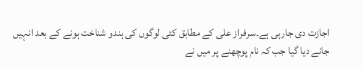اجازت دی جارہی ہے۔سرفراز علی کے مطابق کئی لوگوں کی ہندو شناخت ہونے کے بعد انہیں جانے دیا گیا جب کہ نام پوچھنے پر میں نے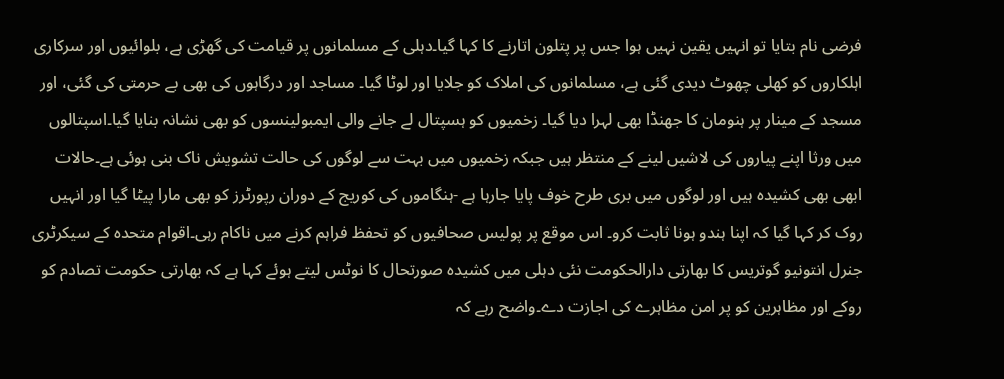فرضی نام بتایا تو انہیں یقین نہیں ہوا جس پر پتلون اتارنے کا کہا گیا۔دہلی کے مسلمانوں پر قیامت کی گھڑی ہے، بلوائیوں اور سرکاری اہلکاروں کو کھلی چھوٹ دیدی گئی ہے، مسلمانوں کی املاک کو جلایا اور لوٹا گیا۔ مساجد اور درگاہوں کی بھی بے حرمتی کی گئی، اور مسجد کے مینار پر ہنومان کا جھنڈا بھی لہرا دیا گیا۔ زخمیوں کو ہسپتال لے جانے والی ایمبولینسوں کو بھی نشانہ بنایا گیا۔اسپتالوں میں ورثا اپنے پیاروں کی لاشیں لینے کے منتظر ہیں جبکہ زخمیوں میں بہت سے لوگوں کی حالت تشویش ناک بنی ہوئی ہے۔حالات ابھی بھی کشیدہ ہیں اور لوگوں میں بری طرح خوف پایا جارہا ہے -ہنگاموں کی کوریج کے دوران رپورٹرز کو بھی مارا پیٹا گیا اور انہیں روک کر کہا گیا کہ اپنا ہندو ہونا ثابت کرو۔ اس موقع پر پولیس صحافیوں کو تحفظ فراہم کرنے میں ناکام رہی۔اقوام متحدہ کے سیکرٹری جنرل انتونیو گوتریس کا بھارتی دارالحکومت نئی دہلی میں کشیدہ صورتحال کا نوٹس لیتے ہوئے کہا ہے کہ بھارتی حکومت تصادم کو روکے اور مظاہرین کو پر امن مظاہرے کی اجازت دے۔واضح رہے کہ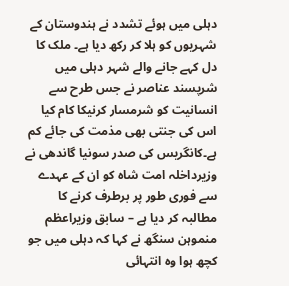دہلی میں ہوئے تشدد نے ہندوستان کے شہریوں کو ہلا کر رکھ دیا ہے۔ ملک کا دل کہے جانے والے شہر دہلی میں شرپسند عناصر نے جس طرح سے انسانیت کو شرمسار کرنیکا کام کیا اس کی جنتی بھی مذمت کی جائے کم ہے۔کانگریس کی صدر سونیا گاندھی نے وزیرداخلہ امت شاہ کو ان کے عہدے سے فوری طور پر برطرف کرنے کا مطالبہ کر دیا ہے – سابق وزیراعظم منموہن سنگھ نے کہا کہ دہلی میں جو کچھ ہوا وہ انتہائی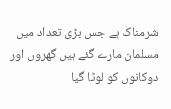شرمناک ہے جس بڑی تعداد میں مسلمان مارے گئے ہیں گھروں اور دوکانوں کو لوٹا گیا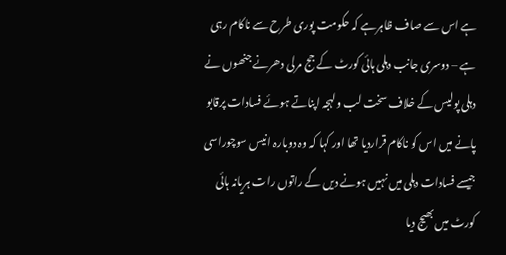ہے اس سے صاف ظاہرہے کہ حکومت پوری طرح سے ناکام رہی ہے – دوسری جانب دہلی ہائی کورٹ کے جج مرلی دھرنے جنھوں نے دہلی پولیس کے خلاف سخت لب ولہجہ اپناتے ہوئے فسادات پرقابو پانے میں اس کو ناکام قراردیا تھا اور کہا کہ وہ دوبارہ انیس سوچوراسی جیسے فسادات دہلی میں نہیں ہونے دیں گے راتوں رات ہریانہ ہائی کورٹ میں بھیج دیا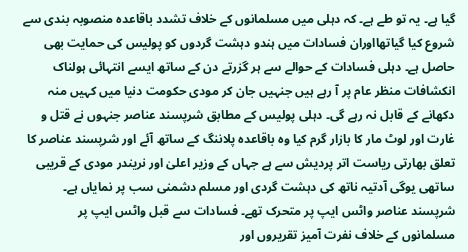گیا ہے۔ یہ تو طے ہے۔ کہ دہلی میں مسلمانوں کے خلاف تشدد باقاعدہ منصوبہ بندی سے شروع کیا گیاتھااوران فسادات میں ہندو دہشت گردوں کو پولیس کی حمایت بھی حاصل ہے۔ دہلی فسادات کے حوالے سے ہر گزرتے دن کے ساتھ ایسے انتہائی ہولناک انکشافات منظر عام پر آ رہے ہیں جنہیں جان کر مودی حکومت دنیا میں کہیں منہ دکھانے کے قابل نہ رہے گی۔ دہلی پولیس کے مطابق شرپسند عناصر جنہوں نے قتل و غارت اور لوٹ مار کا بازار گرم کیا وہ باقاعدہ پلاننگ کے ساتھ آئے اور شرپسند عناصر کا تعلق بھارتی ریاست اتر پردیش سے ہے جہاں کے وزیر اعلیٰ اور نریندر مودی کے قریبی ساتھی یوگی آدتیہ ناتھ کی دہشت گردی اور مسلم دشمنی سب پر نمایاں ہے۔ شرپسند عناصر واٹس ایپ پر متحرک تھے۔ فسادات سے قبل واٹس ایپ پر مسلمانوں کے خلاف نفرت آمیز تقریروں اور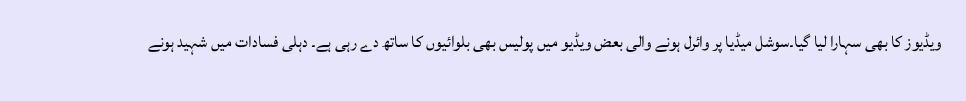ویڈیوز کا بھی سہارا لیا گیا۔سوشل میڈیا پر وائرل ہونے والی بعض ویڈیو میں پولیس بھی بلوائیوں کا ساتھ دے رہی ہے۔ دہلی فسادات میں شہید ہونے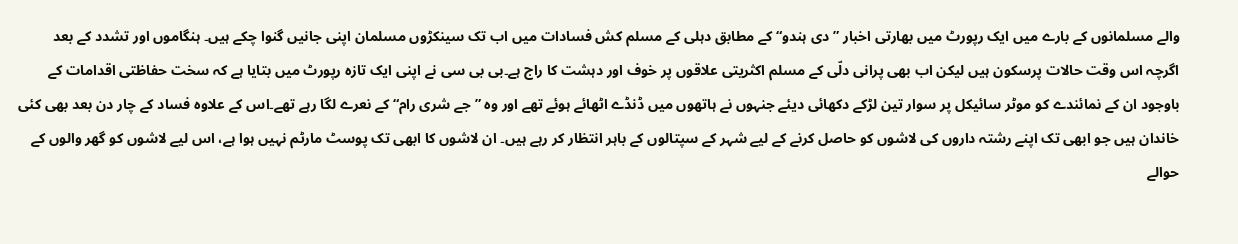والے مسلمانوں کے بارے میں ایک رپورٹ میں بھارتی اخبار ”دی ہندو“ کے مطابق دہلی کے مسلم کش فسادات میں اب تک سینکڑوں مسلمان اپنی جانیں گنوا چکے ہیں۔ ہنگاموں اور تشدد کے بعد اگرچہ اس وقت حالات پرسکون ہیں لیکن اب بھی پرانی دلّی کے مسلم اکثریتی علاقوں پر خوف اور دہشت کا راج ہے۔بی بی سی نے اپنی ایک تازہ رپورٹ میں بتایا ہے کہ سخت حفاظتی اقدامات کے باوجود ان کے نمائندے کو موٹر سائیکل پر سوار تین لڑکے دکھائی دیئے جنہوں نے ہاتھوں میں ڈنڈے اٹھائے ہوئے تھے اور وہ ”جے شری رام“ کے نعرے لگا رہے تھے۔اس کے علاوہ فساد کے چار دن بعد بھی کئی خاندان ہیں جو ابھی تک اپنے رشتہ داروں کی لاشوں کو حاصل کرنے کے لیے شہر کے سپتالوں کے باہر انتظار کر رہے ہیں۔ ان لاشوں کا ابھی تک پوسٹ مارٹم نہیں ہوا ہے، اس لیے لاشوں کو گھر والوں کے حوالے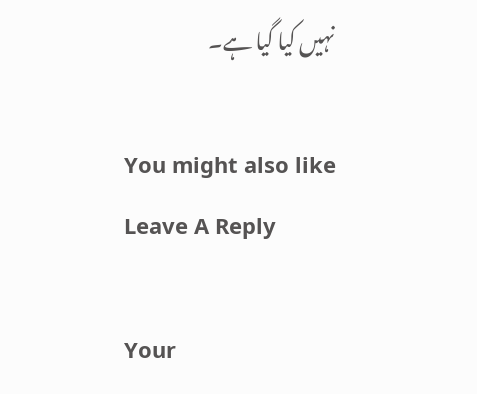نہیں کیا گیا ہے۔

You might also like
Leave A Reply

Your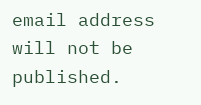email address will not be published.